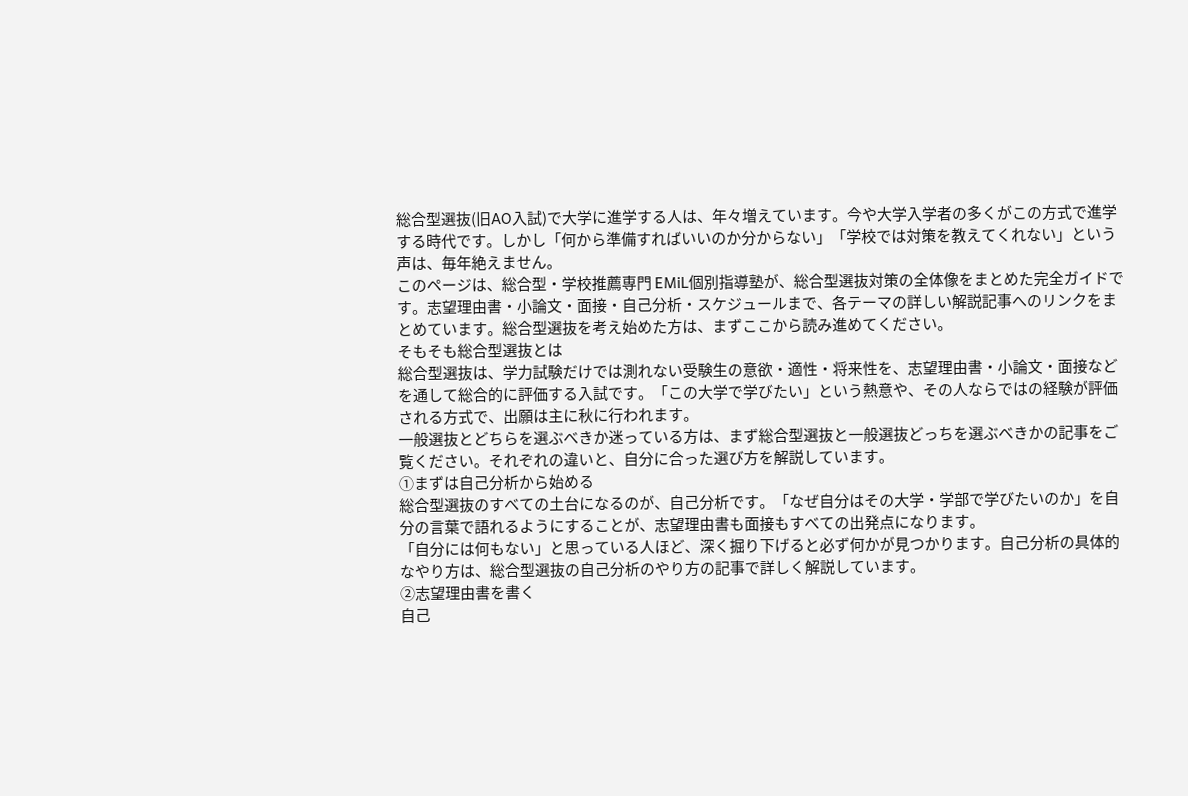総合型選抜(旧AO入試)で大学に進学する人は、年々増えています。今や大学入学者の多くがこの方式で進学する時代です。しかし「何から準備すればいいのか分からない」「学校では対策を教えてくれない」という声は、毎年絶えません。
このページは、総合型・学校推薦専門 EMiL個別指導塾が、総合型選抜対策の全体像をまとめた完全ガイドです。志望理由書・小論文・面接・自己分析・スケジュールまで、各テーマの詳しい解説記事へのリンクをまとめています。総合型選抜を考え始めた方は、まずここから読み進めてください。
そもそも総合型選抜とは
総合型選抜は、学力試験だけでは測れない受験生の意欲・適性・将来性を、志望理由書・小論文・面接などを通して総合的に評価する入試です。「この大学で学びたい」という熱意や、その人ならではの経験が評価される方式で、出願は主に秋に行われます。
一般選抜とどちらを選ぶべきか迷っている方は、まず総合型選抜と一般選抜どっちを選ぶべきかの記事をご覧ください。それぞれの違いと、自分に合った選び方を解説しています。
①まずは自己分析から始める
総合型選抜のすべての土台になるのが、自己分析です。「なぜ自分はその大学・学部で学びたいのか」を自分の言葉で語れるようにすることが、志望理由書も面接もすべての出発点になります。
「自分には何もない」と思っている人ほど、深く掘り下げると必ず何かが見つかります。自己分析の具体的なやり方は、総合型選抜の自己分析のやり方の記事で詳しく解説しています。
②志望理由書を書く
自己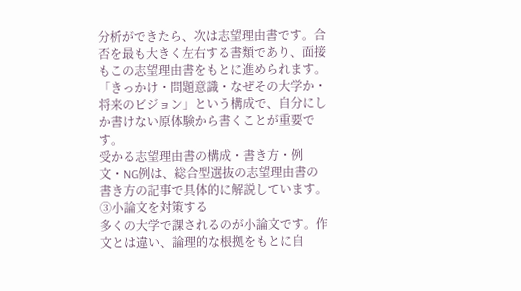分析ができたら、次は志望理由書です。合否を最も大きく左右する書類であり、面接もこの志望理由書をもとに進められます。「きっかけ・問題意識・なぜその大学か・将来のビジョン」という構成で、自分にしか書けない原体験から書くことが重要です。
受かる志望理由書の構成・書き方・例文・NG例は、総合型選抜の志望理由書の書き方の記事で具体的に解説しています。
③小論文を対策する
多くの大学で課されるのが小論文です。作文とは違い、論理的な根拠をもとに自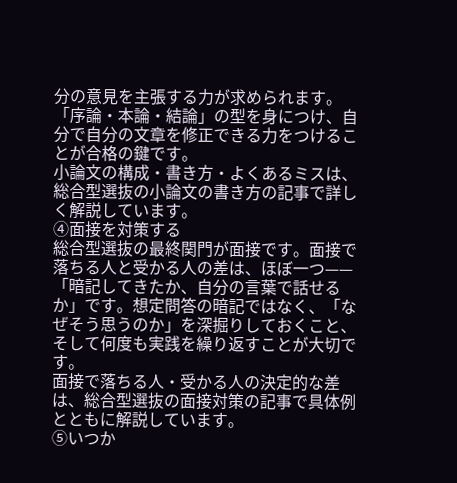分の意見を主張する力が求められます。「序論・本論・結論」の型を身につけ、自分で自分の文章を修正できる力をつけることが合格の鍵です。
小論文の構成・書き方・よくあるミスは、総合型選抜の小論文の書き方の記事で詳しく解説しています。
④面接を対策する
総合型選抜の最終関門が面接です。面接で落ちる人と受かる人の差は、ほぼ一つ——「暗記してきたか、自分の言葉で話せるか」です。想定問答の暗記ではなく、「なぜそう思うのか」を深掘りしておくこと、そして何度も実践を繰り返すことが大切です。
面接で落ちる人・受かる人の決定的な差は、総合型選抜の面接対策の記事で具体例とともに解説しています。
⑤いつか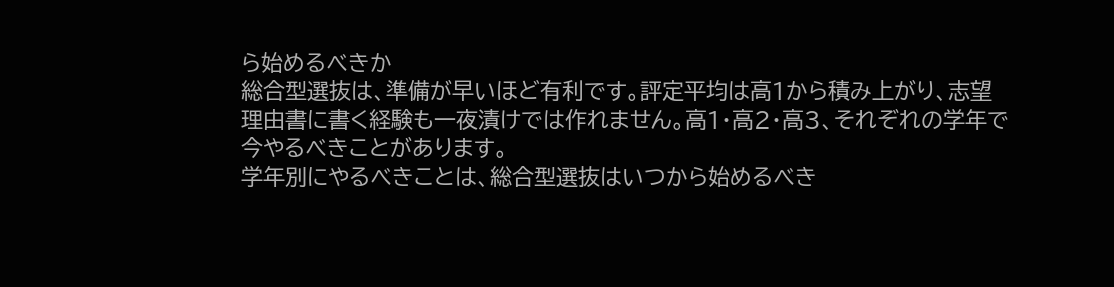ら始めるべきか
総合型選抜は、準備が早いほど有利です。評定平均は高1から積み上がり、志望理由書に書く経験も一夜漬けでは作れません。高1・高2・高3、それぞれの学年で今やるべきことがあります。
学年別にやるべきことは、総合型選抜はいつから始めるべき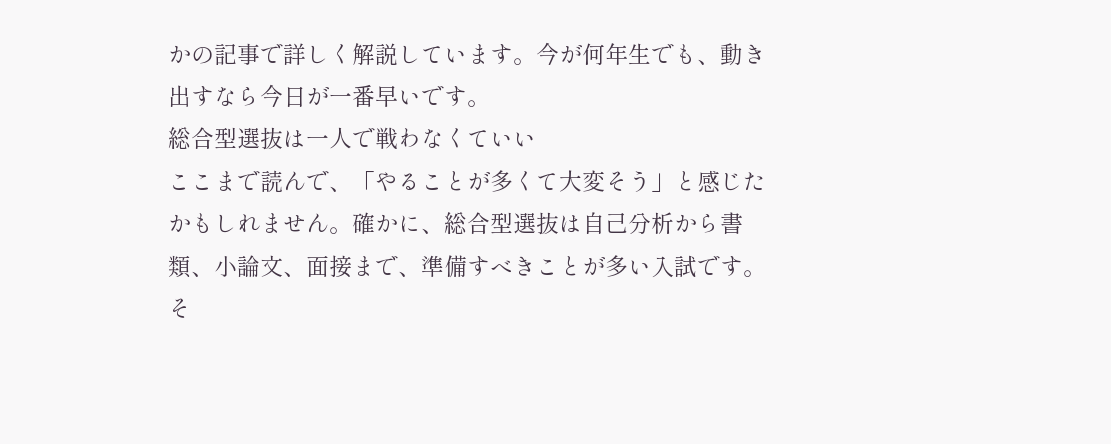かの記事で詳しく解説しています。今が何年生でも、動き出すなら今日が一番早いです。
総合型選抜は一人で戦わなくていい
ここまで読んで、「やることが多くて大変そう」と感じたかもしれません。確かに、総合型選抜は自己分析から書類、小論文、面接まで、準備すべきことが多い入試です。そ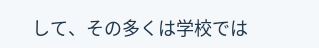して、その多くは学校では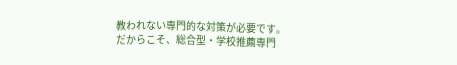教われない専門的な対策が必要です。
だからこそ、総合型・学校推薦専門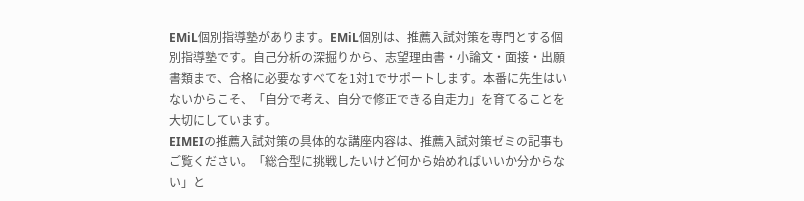EMiL個別指導塾があります。EMiL個別は、推薦入試対策を専門とする個別指導塾です。自己分析の深掘りから、志望理由書・小論文・面接・出願書類まで、合格に必要なすべてを1対1でサポートします。本番に先生はいないからこそ、「自分で考え、自分で修正できる自走力」を育てることを大切にしています。
EIMEIの推薦入試対策の具体的な講座内容は、推薦入試対策ゼミの記事もご覧ください。「総合型に挑戦したいけど何から始めればいいか分からない」と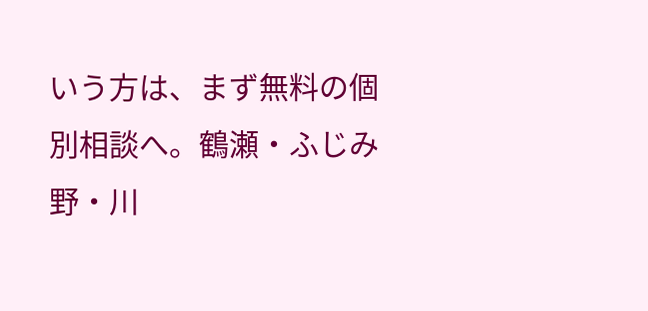いう方は、まず無料の個別相談へ。鶴瀬・ふじみ野・川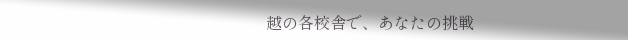越の各校舎で、あなたの挑戦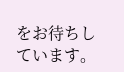をお待ちしています。